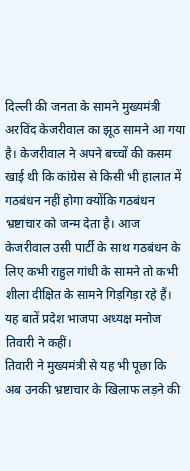दिल्ली की जनता के सामने मुख्यमंत्री अरविंद केजरीवाल का झूठ सामने आ गया है। केजरीवाल ने अपने बच्चों की कसम खाई थी कि कांग्रेस से किसी भी हालात में गठबंधन नहीं होगा क्योंकि गठबंधन भ्रष्टाचार को जन्म देता है। आज केजरीवाल उसी पार्टी के साथ गठबंधन के लिए कभी राहुल गांधी के सामने तो कभी शीला दीक्षित के सामने गिड़गिड़ा रहे हैं। यह बातें प्रदेश भाजपा अध्यक्ष मनोज तिवारी ने कहीं।
तिवारी ने मुख्यमंत्री से यह भी पूछा कि अब उनकी भ्रष्टाचार के खिलाफ लड़ने की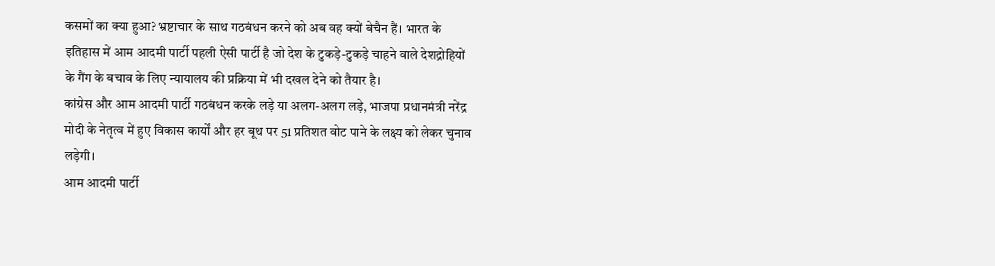कसमों का क्या हुआ? भ्रष्टाचार के साथ गठबंधन करने को अब वह क्यों बेचैन हैं। भारत के इतिहास में आम आदमी पार्टी पहली ऐसी पार्टी है जो देश के टुकड़े-टुकड़े चाहने वाले देशद्रोहियों के गैंग के बचाव के लिए न्यायालय की प्रक्रिया में भी दखल देने को तैयार है।
कांग्रेस और आम आदमी पार्टी गठबंधन करके लड़े या अलग-अलग लड़े, भाजपा प्रधानमंत्री नरेंद्र मोदी के नेतृत्व में हुए विकास कार्यों और हर बूथ पर 51 प्रतिशत वोट पाने के लक्ष्य को लेकर चुनाव लड़ेगी।
आम आदमी पार्टी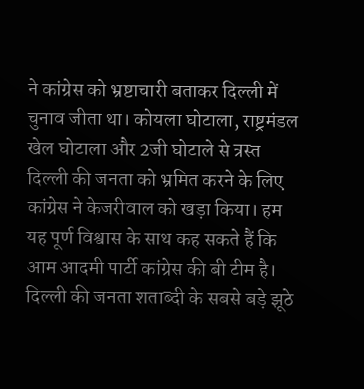ने कांग्रेस को भ्रष्टाचारी बताकर दिल्ली में चुनाव जीता था। कोयला घोटाला, राष्ट्रमंडल खेल घोटाला और 2जी घोटाले से त्रस्त दिल्ली की जनता को भ्रमित करने के लिए कांग्रेस ने केजरीवाल को खड़ा किया। हम यह पूर्ण विश्वास के साथ कह सकते हैं कि आम आदमी पार्टी कांग्रेस की बी टीम है। दिल्ली की जनता शताब्दी के सबसे बड़े झूठे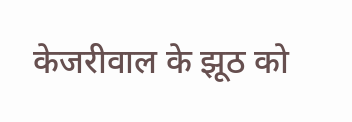केजरीवाल के झूठ को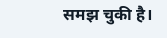समझ चुकी है।